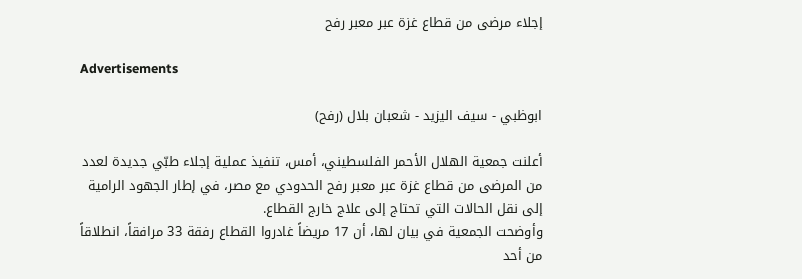إجلاء مرضى من قطاع غزة عبر معبر رفح

Advertisements

ابوظبي - سيف اليزيد - شعبان بلال (رفح)

أعلنت جمعية الهلال الأحمر الفلسطيني، أمس، تنفيذ عملية إجلاء طبّي جديدة لعدد من المرضى من قطاع غزة عبر معبر رفح الحدودي مع مصر، في إطار الجهود الرامية إلى نقل الحالات التي تحتاج إلى علاج خارج القطاع.
وأوضحت الجمعية في بيان لها، أن 17 مريضاً غادروا القطاع رفقة 33 مرافقاً، انطلاقاً من أحد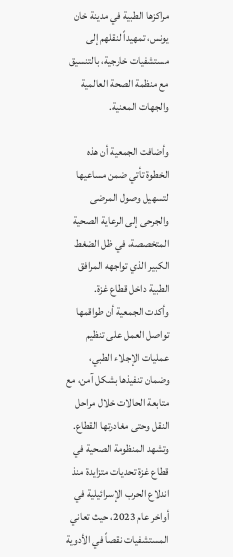مراكزها الطبية في مدينة خان يونس، تمهيداً لنقلهم إلى مستشفيات خارجية، بالتنسيق مع منظمة الصحة العالمية والجهات المعنية.

وأضافت الجمعية أن هذه الخطوة تأتي ضمن مساعيها لتسهيل وصول المرضى والجرحى إلى الرعاية الصحية المتخصصة، في ظل الضغط الكبير الذي تواجهه المرافق الطبية داخل قطاع غزة.
وأكدت الجمعية أن طواقمها تواصل العمل على تنظيم عمليات الإجلاء الطبي، وضمان تنفيذها بشكل آمن، مع متابعة الحالات خلال مراحل النقل وحتى مغادرتها القطاع.
وتشهد المنظومة الصحية في قطاع غزة تحديات متزايدة منذ اندلاع الحرب الإسرائيلية في أواخر عام 2023، حيث تعاني المستشفيات نقصاً في الأدوية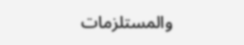والمستلزمات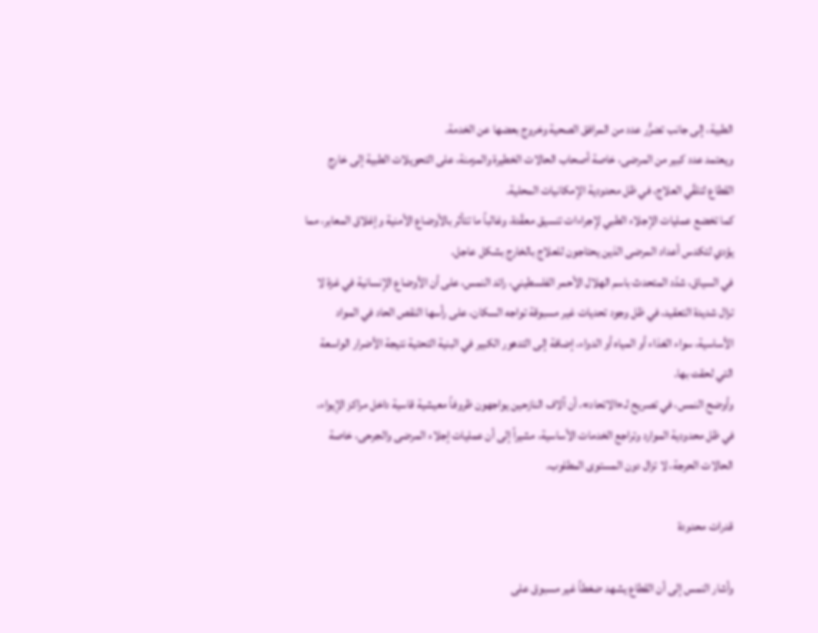الطبية، إلى جانب تضرُّر عدد من المرافق الصحية وخروج بعضها عن الخدمة.
ويعتمد عدد كبير من المرضى، خاصة أصحاب الحالات الخطيرة والمزمنة، على التحويلات الطبية إلى خارج القطاع لتلقّي العلاج، في ظل محدودية الإمكانيات المحلية.
كما تخضع عمليات الإجلاء الطبي لإجراءات تنسيق معقّدة، وغالباً ما تتأثر بالأوضاع الأمنية وإغلاق المعابر، مما يؤدي لتكدس أعداد المرضى الذين يحتاجون للعلاج بالخارج بشكل عاجل.
في السياق، شدّد المتحدث باسم الهلال الأحمر الفلسطيني، رائد النمس، على أن الأوضاع الإنسانية في غزة لا تزال شديدة التعقيد، في ظل وجود تحديات غير مسبوقة تواجه السكان، على رأسها النقص الحاد في المواد الأساسية، سواء الغذاء أو المياه أو الدواء، إضافة إلى التدهور الكبير في البنية التحتية نتيجة الأضرار الواسعة التي لحقت بها.
وأوضح النمس، في تصريح لـ«الاتحاد»، أن آلاف النازحين يواجهون ظروفاً معيشية قاسية داخل مراكز الإيواء، في ظل محدودية الموارد وتراجع الخدمات الأساسية، مشيراً إلى أن عمليات إجلاء المرضى والجرحى، خاصة الحالات الحرجة، لا تزال دون المستوى المطلوب.

قدرات محدودة

وأشار النمس إلى أن القطاع يشهد ضغطاً غير مسبوق على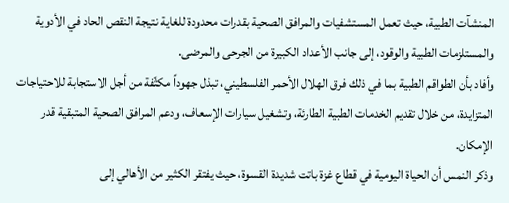المنشآت الطبية، حيث تعمل المستشفيات والمرافق الصحية بقدرات محدودة للغاية نتيجة النقص الحاد في الأدوية والمستلزمات الطبية والوقود، إلى جانب الأعداد الكبيرة من الجرحى والمرضى.
وأفاد بأن الطواقم الطبية بما في ذلك فرق الهلال الأحمر الفلسطيني، تبذل جهوداً مكثّفة من أجل الاستجابة للاحتياجات المتزايدة، من خلال تقديم الخدمات الطبية الطارئة، وتشغيل سيارات الإسعاف، ودعم المرافق الصحية المتبقية قدر الإمكان.
وذكر النمس أن الحياة اليومية في قطاع غزة باتت شديدة القسوة، حيث يفتقر الكثير من الأهالي إلى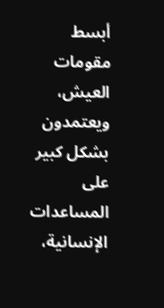أبسط مقومات العيش، ويعتمدون بشكل كبير على المساعدات الإنسانية،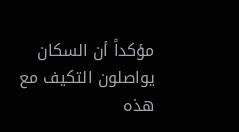مؤكداً أن السكان يواصلون التكيف مع هذه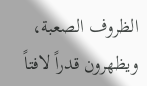الظروف الصعبة، ويظهرون قدراً لافتاً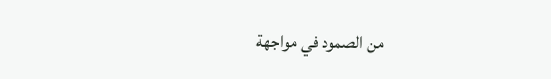من الصمود في مواجهة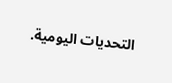التحديات اليومية.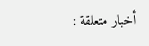أخبار متعلقة :